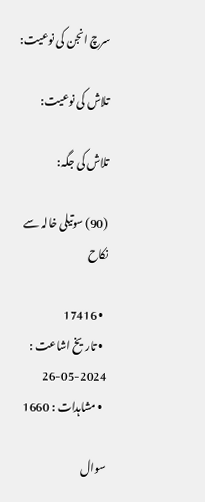سرچ انجن کی نوعیت:

تلاش کی نوعیت:

تلاش کی جگہ:

(90) سوتیلی خالہ سے نکاح

  • 17416
  • تاریخ اشاعت : 2024-05-26
  • مشاہدات : 1660

سوال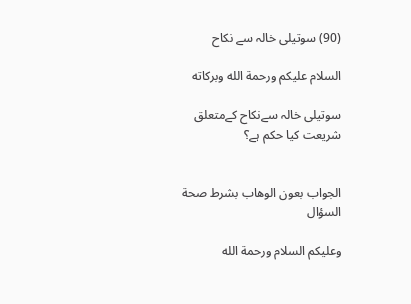(90) سوتیلی خالہ سے نکاح

السلام عليكم ورحمة الله وبركاته

سوتیلی خالہ سےنکاح کےمتعلق شریعت کیا حکم ہے؟


الجواب بعون الوهاب بشرط صحة السؤال

وعلیکم السلام ورحمة الله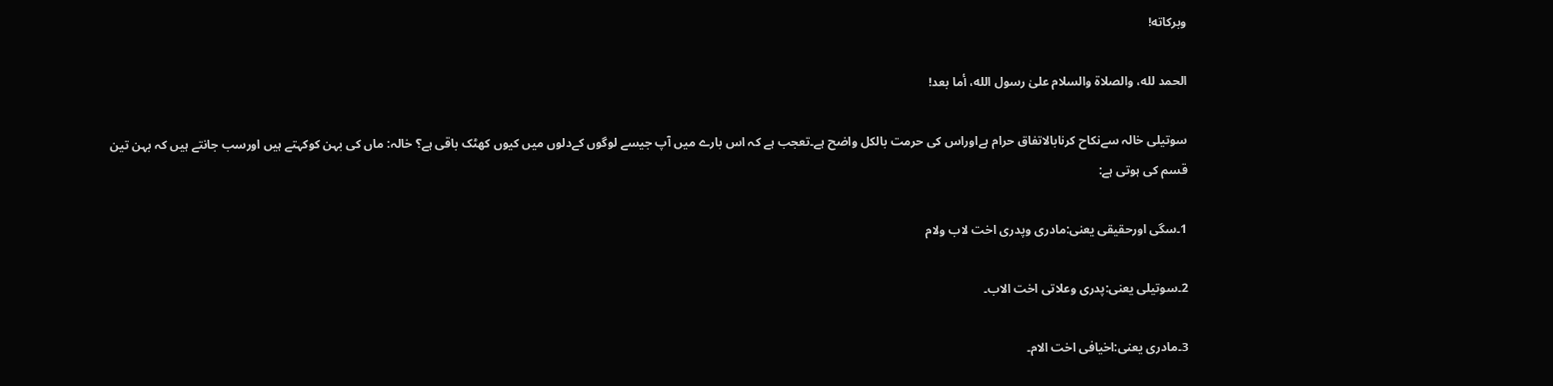وبرکاته!

الحمد لله، والصلاة والسلام علىٰ رسول الله، أما بعد!

سوتیلی خالہ سےنکاح کرنابالاتفاق حرام ہےاوراس کی حرمت بالکل واضح ہے۔تعجب ہے کہ اس بارے میں آپ جیسے لوگوں کےدلوں میں کیوں کھٹک باقی ہے؟ خالہ: ماں کی بہن کوکہتے ہیں اورسب جانتے ہیں کہ بہن تین قسم کی ہوتی ہے:

1۔سگی اورحقیقی یعنی:مادری وپدری اخت لاب ولام

2۔سوتیلی یعنی:پدری وعلاتی اخت الاب۔

3۔مادری یعنی:اخیافی اخت الام۔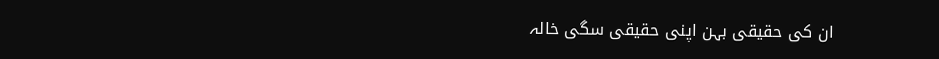ان کی حقیقی بہن اپنی حقیقی سگی خالہ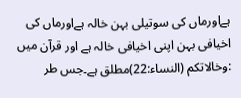ہےاورماں کی سوتیلی بہن خالہ ہےاورماں کی اخیافی بہن اپنی اخیافی خالہ ہے اور قرآن میں :وخالاتکم (النساء:22)مطلق ہے۔جس طر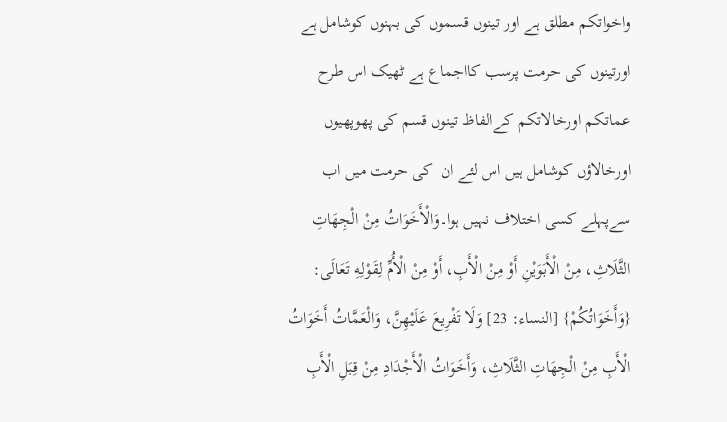واخواتکم مطلق ہے اور تینوں قسموں کی بہنوں کوشامل ہے اورتینوں کی حرمت پرسب کااجماع ہے ٹھیک اس طرح عماتکم اورخالاتکم کےالفاظ تینوں قسم کی پھوپھیوں  اورخالاؤں کوشامل ہیں اس لئے ان  کی حرمت میں اب سےپہلے کسی اختلاف نہیں ہوا۔وَالْأَخَوَاتُ مِنْ الْجِهَاتِ الثَّلَاثِ، مِنْ الْأَبَوَيْنِ أَوْ مِنْ الْأَبِ، أَوْ مِنْ الْأُمِّ لِقَوْلِهِ تَعَالَى: {وَأَخَوَاتُكُمْ} [النساء: 23] وَلَا تَفْرِيعَ عَلَيْهِنَّ، وَالْعَمَّاتُ أَخَوَاتُ الْأَبِ مِنْ الْجِهَاتِ الثَّلَاثِ، وَأَخَوَاتُ الْأَجْدَادِ مِنْ قِبَلِ الْأَبِ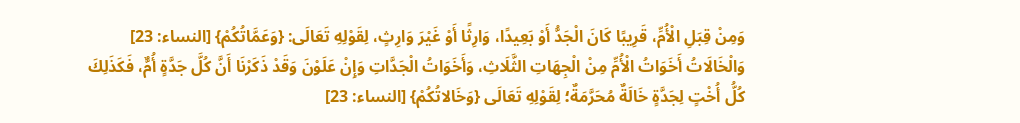وَمِنْ قِبَلِ الْأُمِّ، قَرِيبًا كَانَ الْجَدُّ أَوْ بَعِيدًا، وَارِثًا أَوْ غَيْرَ وَارِثٍ، لِقَوْلِهِ تَعَالَى: {وَعَمَّاتُكُمْ} [النساء: 23] وَالْخَالَاتُ أَخَوَاتُ الْأُمِّ مِنْ الْجِهَاتِ الثَّلَاثِ، وَأَخَوَاتُ الْجَدَّاتِ وَإِنْ عَلَوْنَ وَقَدْ ذَكَرْنَا أَنَّ كُلَّ جَدَّةٍ أُمٌّ، فَكَذَلِكَ كُلُّ أُخْتٍ لِجَدَّةٍ خَالَةٌ مُحَرَّمَةٌ؛ لِقَوْلِهِ تَعَالَى {وَخَالاتُكُمْ} [النساء: 23]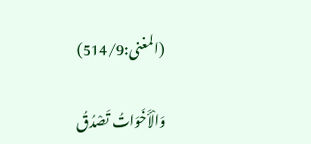(المغنی:514/9)

وَالْأَخَوَاتُ تَصْدُقُ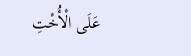عَلَى الْأُخْتِ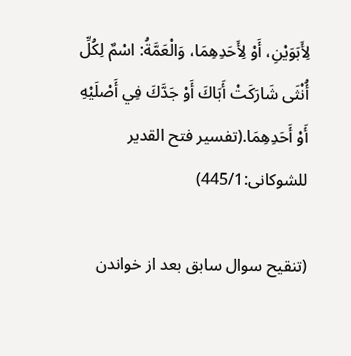لِأَبَوَيْنِ، أَوْ لِأَحَدِهِمَا، وَالْعَمَّةُ: اسْمٌ لِكُلِّ أُنْثَى شَارَكَتْ أَبَاكَ أَوْ جَدَّكَ فِي أَصْلَيْهِ أَوْ أَحَدِهِمَا.(تفسير فتح القدير للشوكانى:445/1)

(تنقيح سوال سابق بعد از خواندن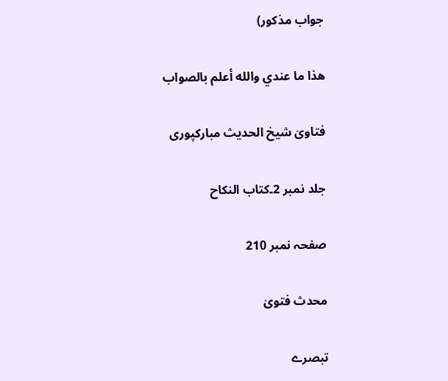جواب مذکور)

ھذا ما عندي والله أعلم بالصواب

فتاویٰ شیخ الحدیث مبارکپوری

جلد نمبر 2۔کتاب النکاح

صفحہ نمبر 210

محدث فتویٰ

تبصرے